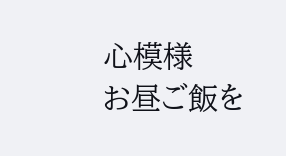心模様
お昼ご飯を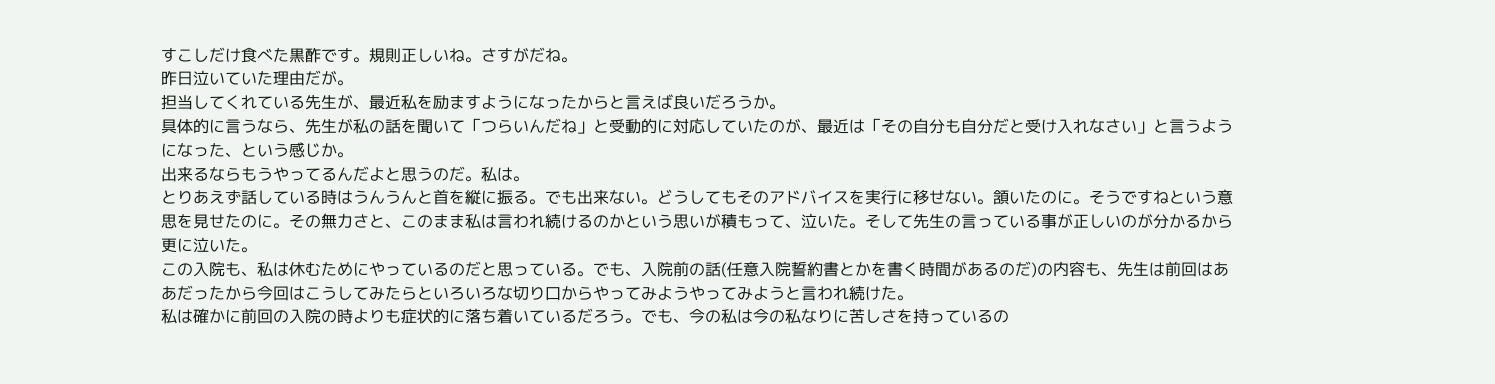すこしだけ食べた黒酢です。規則正しいね。さすがだね。
昨日泣いていた理由だが。
担当してくれている先生が、最近私を励ますようになったからと言えば良いだろうか。
具体的に言うなら、先生が私の話を聞いて「つらいんだね」と受動的に対応していたのが、最近は「その自分も自分だと受け入れなさい」と言うようになった、という感じか。
出来るならもうやってるんだよと思うのだ。私は。
とりあえず話している時はうんうんと首を縦に振る。でも出来ない。どうしてもそのアドバイスを実行に移せない。頷いたのに。そうですねという意思を見せたのに。その無力さと、このまま私は言われ続けるのかという思いが積もって、泣いた。そして先生の言っている事が正しいのが分かるから更に泣いた。
この入院も、私は休むためにやっているのだと思っている。でも、入院前の話(任意入院誓約書とかを書く時間があるのだ)の内容も、先生は前回はああだったから今回はこうしてみたらといろいろな切り口からやってみようやってみようと言われ続けた。
私は確かに前回の入院の時よりも症状的に落ち着いているだろう。でも、今の私は今の私なりに苦しさを持っているの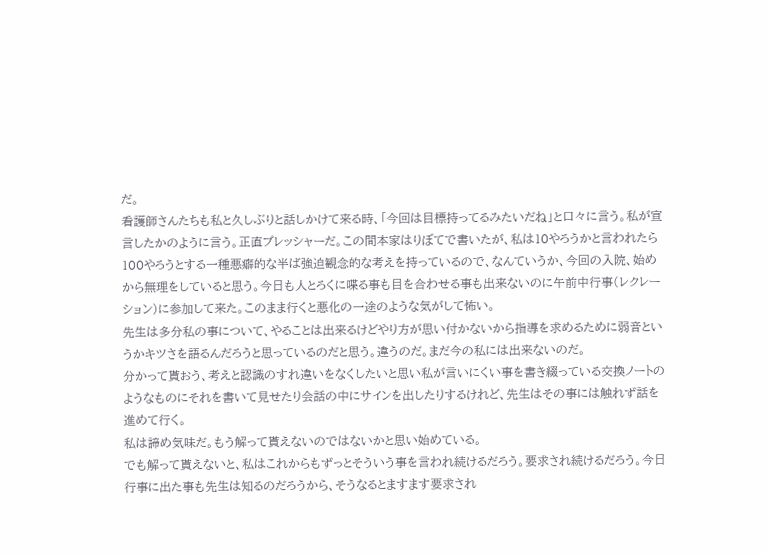だ。
看護師さんたちも私と久しぶりと話しかけて来る時、「今回は目標持ってるみたいだね」と口々に言う。私が宣言したかのように言う。正直プレッシャーだ。この間本家はりぼてで書いたが、私は10やろうかと言われたら100やろうとする一種悪癖的な半ば強迫観念的な考えを持っているので、なんていうか、今回の入院、始めから無理をしていると思う。今日も人とろくに喋る事も目を合わせる事も出来ないのに午前中行事(レクレーション)に参加して来た。このまま行くと悪化の一途のような気がして怖い。
先生は多分私の事について、やることは出来るけどやり方が思い付かないから指導を求めるために弱音というかキツさを語るんだろうと思っているのだと思う。違うのだ。まだ今の私には出来ないのだ。
分かって貰おう、考えと認識のすれ違いをなくしたいと思い私が言いにくい事を書き綴っている交換ノートのようなものにそれを書いて見せたり会話の中にサインを出したりするけれど、先生はその事には触れず話を進めて行く。
私は諦め気味だ。もう解って貰えないのではないかと思い始めている。
でも解って貰えないと、私はこれからもずっとそういう事を言われ続けるだろう。要求され続けるだろう。今日行事に出た事も先生は知るのだろうから、そうなるとますます要求され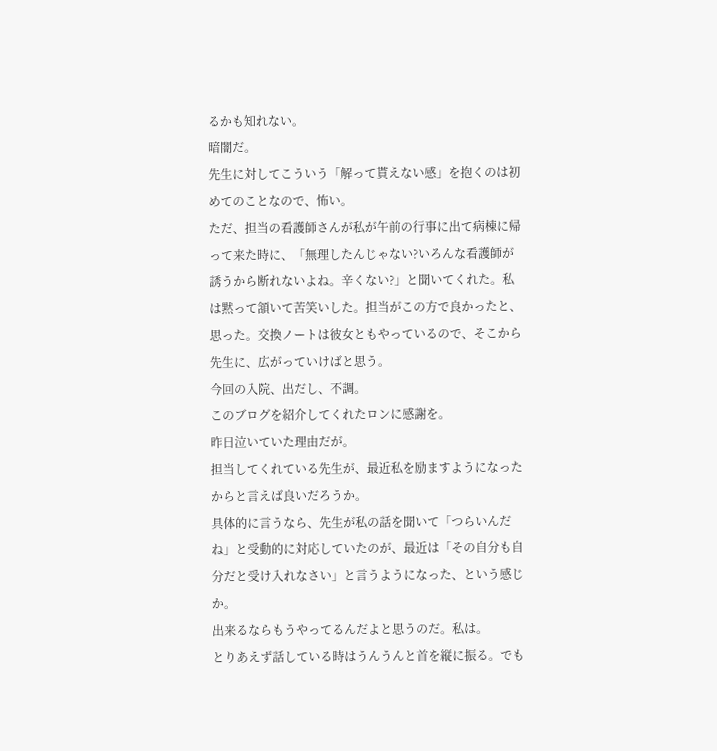るかも知れない。
暗闇だ。
先生に対してこういう「解って貰えない感」を抱くのは初めてのことなので、怖い。
ただ、担当の看護師さんが私が午前の行事に出て病棟に帰って来た時に、「無理したんじゃない?いろんな看護師が誘うから断れないよね。辛くない?」と聞いてくれた。私は黙って頷いて苦笑いした。担当がこの方で良かったと、思った。交換ノートは彼女ともやっているので、そこから先生に、広がっていけばと思う。
今回の入院、出だし、不調。
このブログを紹介してくれたロンに感謝を。
昨日泣いていた理由だが。
担当してくれている先生が、最近私を励ますようになったからと言えば良いだろうか。
具体的に言うなら、先生が私の話を聞いて「つらいんだね」と受動的に対応していたのが、最近は「その自分も自分だと受け入れなさい」と言うようになった、という感じか。
出来るならもうやってるんだよと思うのだ。私は。
とりあえず話している時はうんうんと首を縦に振る。でも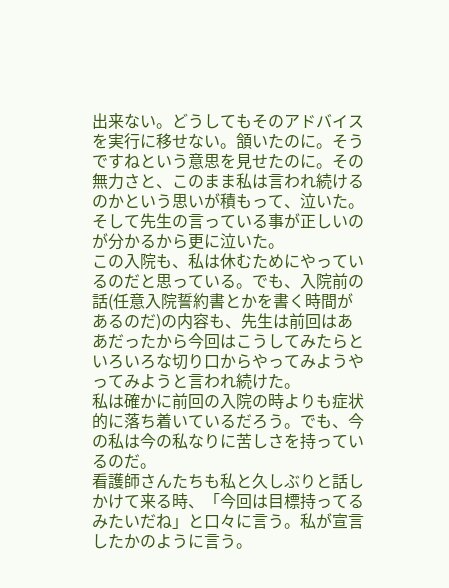出来ない。どうしてもそのアドバイスを実行に移せない。頷いたのに。そうですねという意思を見せたのに。その無力さと、このまま私は言われ続けるのかという思いが積もって、泣いた。そして先生の言っている事が正しいのが分かるから更に泣いた。
この入院も、私は休むためにやっているのだと思っている。でも、入院前の話(任意入院誓約書とかを書く時間があるのだ)の内容も、先生は前回はああだったから今回はこうしてみたらといろいろな切り口からやってみようやってみようと言われ続けた。
私は確かに前回の入院の時よりも症状的に落ち着いているだろう。でも、今の私は今の私なりに苦しさを持っているのだ。
看護師さんたちも私と久しぶりと話しかけて来る時、「今回は目標持ってるみたいだね」と口々に言う。私が宣言したかのように言う。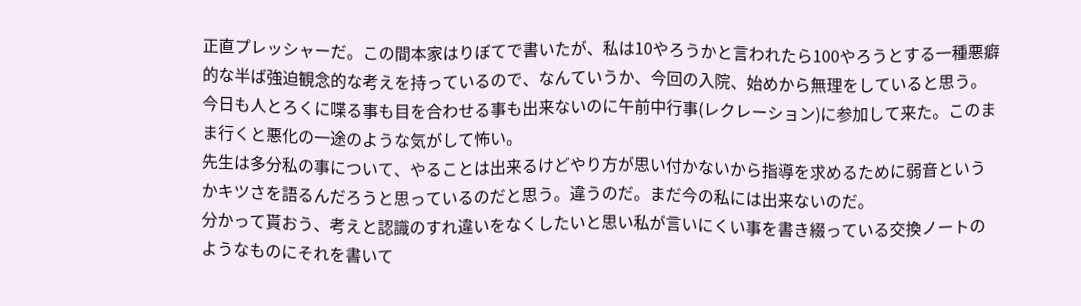正直プレッシャーだ。この間本家はりぼてで書いたが、私は10やろうかと言われたら100やろうとする一種悪癖的な半ば強迫観念的な考えを持っているので、なんていうか、今回の入院、始めから無理をしていると思う。今日も人とろくに喋る事も目を合わせる事も出来ないのに午前中行事(レクレーション)に参加して来た。このまま行くと悪化の一途のような気がして怖い。
先生は多分私の事について、やることは出来るけどやり方が思い付かないから指導を求めるために弱音というかキツさを語るんだろうと思っているのだと思う。違うのだ。まだ今の私には出来ないのだ。
分かって貰おう、考えと認識のすれ違いをなくしたいと思い私が言いにくい事を書き綴っている交換ノートのようなものにそれを書いて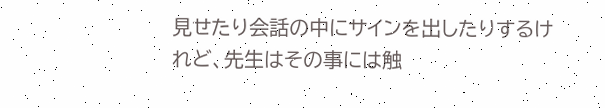見せたり会話の中にサインを出したりするけれど、先生はその事には触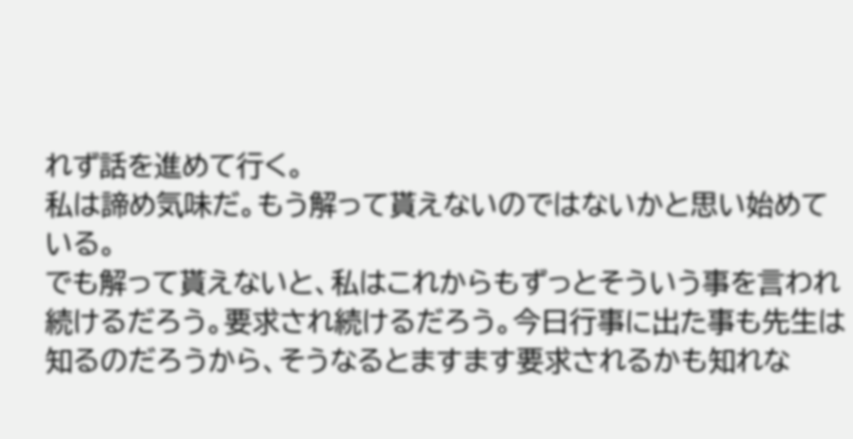れず話を進めて行く。
私は諦め気味だ。もう解って貰えないのではないかと思い始めている。
でも解って貰えないと、私はこれからもずっとそういう事を言われ続けるだろう。要求され続けるだろう。今日行事に出た事も先生は知るのだろうから、そうなるとますます要求されるかも知れな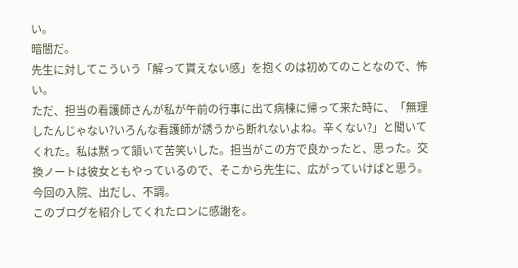い。
暗闇だ。
先生に対してこういう「解って貰えない感」を抱くのは初めてのことなので、怖い。
ただ、担当の看護師さんが私が午前の行事に出て病棟に帰って来た時に、「無理したんじゃない?いろんな看護師が誘うから断れないよね。辛くない?」と聞いてくれた。私は黙って頷いて苦笑いした。担当がこの方で良かったと、思った。交換ノートは彼女ともやっているので、そこから先生に、広がっていけばと思う。
今回の入院、出だし、不調。
このブログを紹介してくれたロンに感謝を。